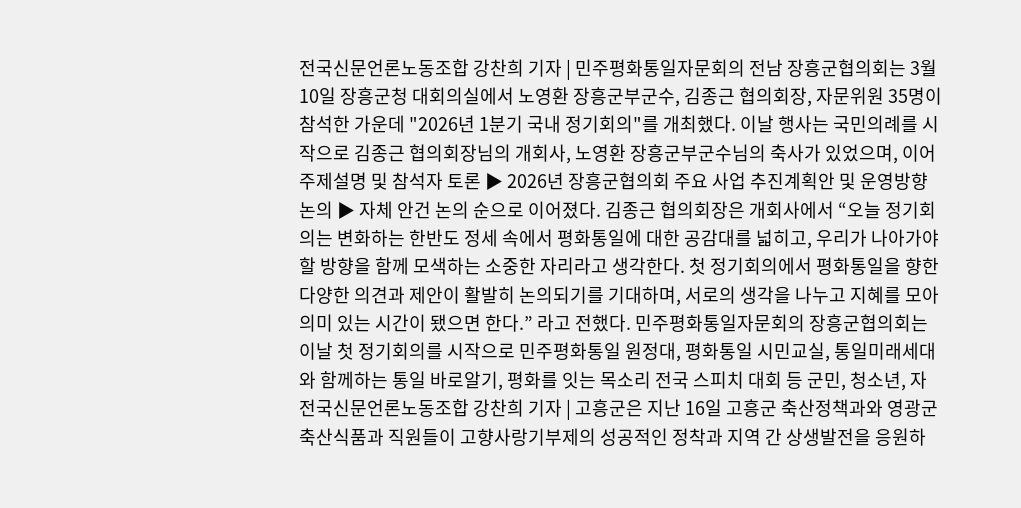전국신문언론노동조합 강찬희 기자 | 민주평화통일자문회의 전남 장흥군협의회는 3월 10일 장흥군청 대회의실에서 노영환 장흥군부군수, 김종근 협의회장, 자문위원 35명이 참석한 가운데 "2026년 1분기 국내 정기회의"를 개최했다. 이날 행사는 국민의례를 시작으로 김종근 협의회장님의 개회사, 노영환 장흥군부군수님의 축사가 있었으며, 이어 주제설명 및 참석자 토론 ▶ 2026년 장흥군협의회 주요 사업 추진계획안 및 운영방향 논의 ▶ 자체 안건 논의 순으로 이어졌다. 김종근 협의회장은 개회사에서 “오늘 정기회의는 변화하는 한반도 정세 속에서 평화통일에 대한 공감대를 넓히고, 우리가 나아가야 할 방향을 함께 모색하는 소중한 자리라고 생각한다. 첫 정기회의에서 평화통일을 향한 다양한 의견과 제안이 활발히 논의되기를 기대하며, 서로의 생각을 나누고 지혜를 모아 의미 있는 시간이 됐으면 한다.” 라고 전했다. 민주평화통일자문회의 장흥군협의회는 이날 첫 정기회의를 시작으로 민주평화통일 원정대, 평화통일 시민교실, 통일미래세대와 함께하는 통일 바로알기, 평화를 잇는 목소리 전국 스피치 대회 등 군민, 청소년, 자
전국신문언론노동조합 강찬희 기자 | 고흥군은 지난 16일 고흥군 축산정책과와 영광군 축산식품과 직원들이 고향사랑기부제의 성공적인 정착과 지역 간 상생발전을 응원하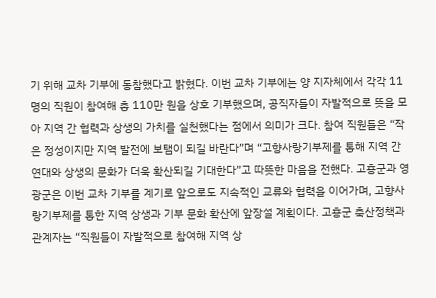기 위해 교차 기부에 동참했다고 밝혔다. 이번 교차 기부에는 양 지자체에서 각각 11명의 직원이 참여해 총 110만 원을 상호 기부했으며, 공직자들이 자발적으로 뜻을 모아 지역 간 협력과 상생의 가치를 실천했다는 점에서 의미가 크다. 참여 직원들은 “작은 정성이지만 지역 발전에 보탬이 되길 바란다”며 “고향사랑기부제를 통해 지역 간 연대와 상생의 문화가 더욱 확산되길 기대한다”고 따뜻한 마음을 전했다. 고흥군과 영광군은 이번 교차 기부를 계기로 앞으로도 지속적인 교류와 협력을 이어가며, 고향사랑기부제를 통한 지역 상생과 기부 문화 확산에 앞장설 계획이다. 고흥군 축산정책과 관계자는 “직원들이 자발적으로 참여해 지역 상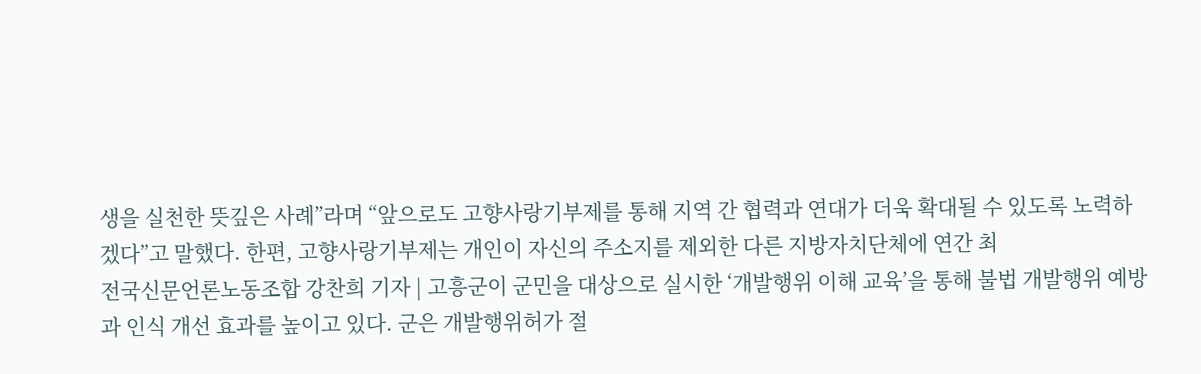생을 실천한 뜻깊은 사례”라며 “앞으로도 고향사랑기부제를 통해 지역 간 협력과 연대가 더욱 확대될 수 있도록 노력하겠다”고 말했다. 한편, 고향사랑기부제는 개인이 자신의 주소지를 제외한 다른 지방자치단체에 연간 최
전국신문언론노동조합 강찬희 기자 | 고흥군이 군민을 대상으로 실시한 ‘개발행위 이해 교육’을 통해 불법 개발행위 예방과 인식 개선 효과를 높이고 있다. 군은 개발행위허가 절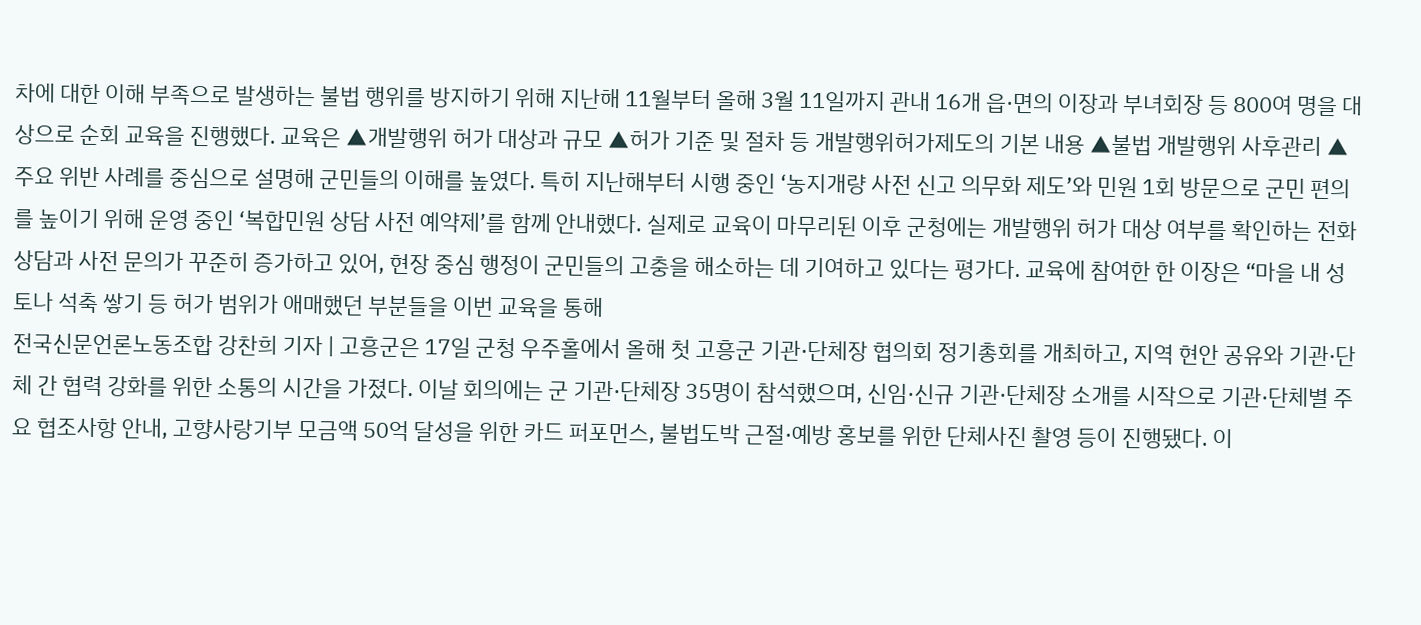차에 대한 이해 부족으로 발생하는 불법 행위를 방지하기 위해 지난해 11월부터 올해 3월 11일까지 관내 16개 읍·면의 이장과 부녀회장 등 800여 명을 대상으로 순회 교육을 진행했다. 교육은 ▲개발행위 허가 대상과 규모 ▲허가 기준 및 절차 등 개발행위허가제도의 기본 내용 ▲불법 개발행위 사후관리 ▲주요 위반 사례를 중심으로 설명해 군민들의 이해를 높였다. 특히 지난해부터 시행 중인 ‘농지개량 사전 신고 의무화 제도’와 민원 1회 방문으로 군민 편의를 높이기 위해 운영 중인 ‘복합민원 상담 사전 예약제’를 함께 안내했다. 실제로 교육이 마무리된 이후 군청에는 개발행위 허가 대상 여부를 확인하는 전화상담과 사전 문의가 꾸준히 증가하고 있어, 현장 중심 행정이 군민들의 고충을 해소하는 데 기여하고 있다는 평가다. 교육에 참여한 한 이장은 “마을 내 성토나 석축 쌓기 등 허가 범위가 애매했던 부분들을 이번 교육을 통해
전국신문언론노동조합 강찬희 기자 | 고흥군은 17일 군청 우주홀에서 올해 첫 고흥군 기관·단체장 협의회 정기총회를 개최하고, 지역 현안 공유와 기관·단체 간 협력 강화를 위한 소통의 시간을 가졌다. 이날 회의에는 군 기관·단체장 35명이 참석했으며, 신임·신규 기관·단체장 소개를 시작으로 기관·단체별 주요 협조사항 안내, 고향사랑기부 모금액 50억 달성을 위한 카드 퍼포먼스, 불법도박 근절·예방 홍보를 위한 단체사진 촬영 등이 진행됐다. 이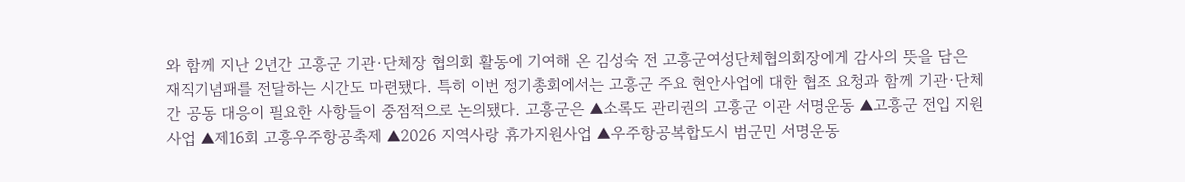와 함께 지난 2년간 고흥군 기관·단체장 협의회 활동에 기여해 온 김성숙 전 고흥군여성단체협의회장에게 감사의 뜻을 담은 재직기념패를 전달하는 시간도 마련됐다. 특히 이번 정기총회에서는 고흥군 주요 현안사업에 대한 협조 요청과 함께 기관·단체 간 공동 대응이 필요한 사항들이 중점적으로 논의됐다. 고흥군은 ▲소록도 관리권의 고흥군 이관 서명운동 ▲고흥군 전입 지원사업 ▲제16회 고흥우주항공축제 ▲2026 지역사랑 휴가지원사업 ▲우주항공복합도시 범군민 서명운동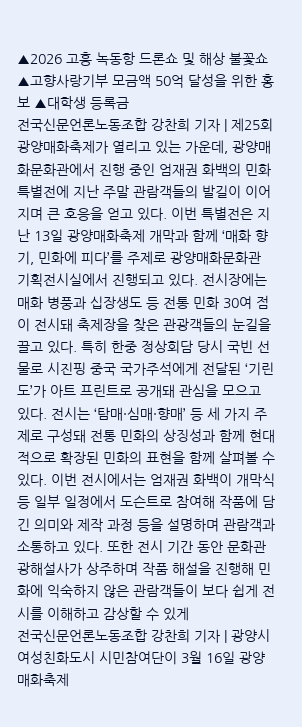▲2026 고흥 녹동항 드론쇼 및 해상 불꽃쇼 ▲고향사랑기부 모금액 50억 달성을 위한 홍보 ▲대학생 등록금
전국신문언론노동조합 강찬희 기자 | 제25회 광양매화축제가 열리고 있는 가운데, 광양매화문화관에서 진행 중인 엄재권 화백의 민화 특별전에 지난 주말 관람객들의 발길이 이어지며 큰 호응을 얻고 있다. 이번 특별전은 지난 13일 광양매화축제 개막과 함께 ‘매화 향기, 민화에 피다’를 주제로 광양매화문화관 기획전시실에서 진행되고 있다. 전시장에는 매화 병풍과 십장생도 등 전통 민화 30여 점이 전시돼 축제장을 찾은 관광객들의 눈길을 끌고 있다. 특히 한중 정상회담 당시 국빈 선물로 시진핑 중국 국가주석에게 전달된 ‘기린도’가 아트 프린트로 공개돼 관심을 모으고 있다. 전시는 ‘탐매·심매·향매’ 등 세 가지 주제로 구성돼 전통 민화의 상징성과 함께 현대적으로 확장된 민화의 표현을 함께 살펴볼 수 있다. 이번 전시에서는 엄재권 화백이 개막식 등 일부 일정에서 도슨트로 참여해 작품에 담긴 의미와 제작 과정 등을 설명하며 관람객과 소통하고 있다. 또한 전시 기간 동안 문화관광해설사가 상주하며 작품 해설을 진행해 민화에 익숙하지 않은 관람객들이 보다 쉽게 전시를 이해하고 감상할 수 있게
전국신문언론노동조합 강찬희 기자 | 광양시 여성친화도시 시민참여단이 3월 16일 광양매화축제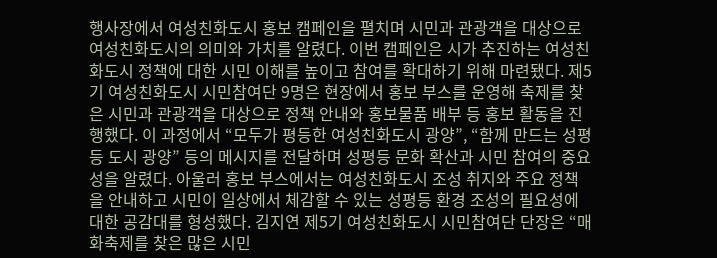행사장에서 여성친화도시 홍보 캠페인을 펼치며 시민과 관광객을 대상으로 여성친화도시의 의미와 가치를 알렸다. 이번 캠페인은 시가 추진하는 여성친화도시 정책에 대한 시민 이해를 높이고 참여를 확대하기 위해 마련됐다. 제5기 여성친화도시 시민참여단 9명은 현장에서 홍보 부스를 운영해 축제를 찾은 시민과 관광객을 대상으로 정책 안내와 홍보물품 배부 등 홍보 활동을 진행했다. 이 과정에서 “모두가 평등한 여성친화도시 광양”, “함께 만드는 성평등 도시 광양” 등의 메시지를 전달하며 성평등 문화 확산과 시민 참여의 중요성을 알렸다. 아울러 홍보 부스에서는 여성친화도시 조성 취지와 주요 정책을 안내하고 시민이 일상에서 체감할 수 있는 성평등 환경 조성의 필요성에 대한 공감대를 형성했다. 김지연 제5기 여성친화도시 시민참여단 단장은 “매화축제를 찾은 많은 시민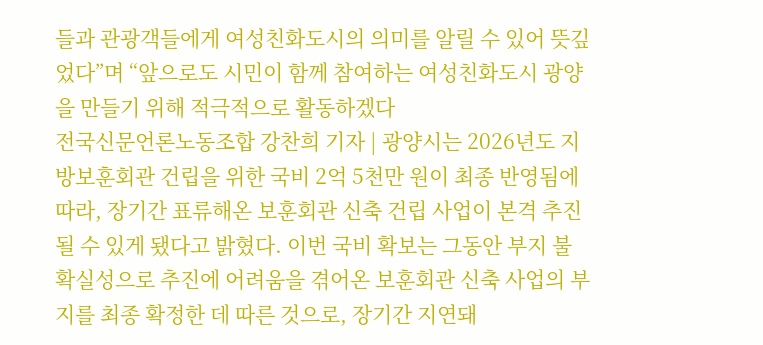들과 관광객들에게 여성친화도시의 의미를 알릴 수 있어 뜻깊었다”며 “앞으로도 시민이 함께 참여하는 여성친화도시 광양을 만들기 위해 적극적으로 활동하겠다
전국신문언론노동조합 강찬희 기자 | 광양시는 2026년도 지방보훈회관 건립을 위한 국비 2억 5천만 원이 최종 반영됨에 따라, 장기간 표류해온 보훈회관 신축 건립 사업이 본격 추진될 수 있게 됐다고 밝혔다. 이번 국비 확보는 그동안 부지 불확실성으로 추진에 어려움을 겪어온 보훈회관 신축 사업의 부지를 최종 확정한 데 따른 것으로, 장기간 지연돼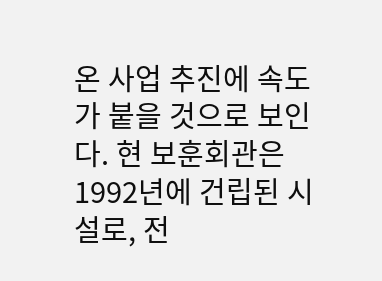온 사업 추진에 속도가 붙을 것으로 보인다. 현 보훈회관은 1992년에 건립된 시설로, 전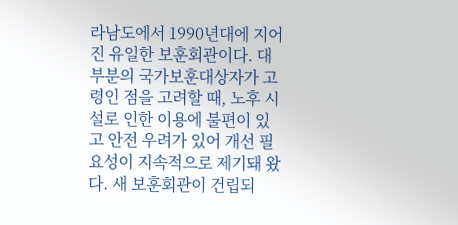라남도에서 1990년대에 지어진 유일한 보훈회관이다. 대부분의 국가보훈대상자가 고령인 점을 고려할 때, 노후 시설로 인한 이용에 불편이 있고 안전 우려가 있어 개선 필요성이 지속적으로 제기돼 왔다. 새 보훈회관이 건립되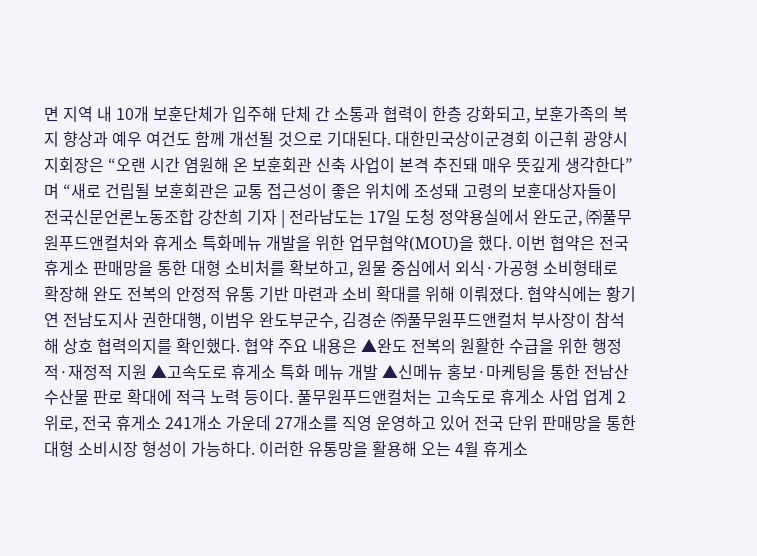면 지역 내 10개 보훈단체가 입주해 단체 간 소통과 협력이 한층 강화되고, 보훈가족의 복지 향상과 예우 여건도 함께 개선될 것으로 기대된다. 대한민국상이군경회 이근휘 광양시지회장은 “오랜 시간 염원해 온 보훈회관 신축 사업이 본격 추진돼 매우 뜻깊게 생각한다”며 “새로 건립될 보훈회관은 교통 접근성이 좋은 위치에 조성돼 고령의 보훈대상자들이
전국신문언론노동조합 강찬희 기자 | 전라남도는 17일 도청 정약용실에서 완도군, ㈜풀무원푸드앤컬처와 휴게소 특화메뉴 개발을 위한 업무협약(MOU)을 했다. 이번 협약은 전국 휴게소 판매망을 통한 대형 소비처를 확보하고, 원물 중심에서 외식·가공형 소비형태로 확장해 완도 전복의 안정적 유통 기반 마련과 소비 확대를 위해 이뤄졌다. 협약식에는 황기연 전남도지사 권한대행, 이범우 완도부군수, 김경순 ㈜풀무원푸드앤컬처 부사장이 참석해 상호 협력의지를 확인했다. 협약 주요 내용은 ▲완도 전복의 원활한 수급을 위한 행정적·재정적 지원 ▲고속도로 휴게소 특화 메뉴 개발 ▲신메뉴 홍보·마케팅을 통한 전남산 수산물 판로 확대에 적극 노력 등이다. 풀무원푸드앤컬처는 고속도로 휴게소 사업 업계 2위로, 전국 휴게소 241개소 가운데 27개소를 직영 운영하고 있어 전국 단위 판매망을 통한 대형 소비시장 형성이 가능하다. 이러한 유통망을 활용해 오는 4월 휴게소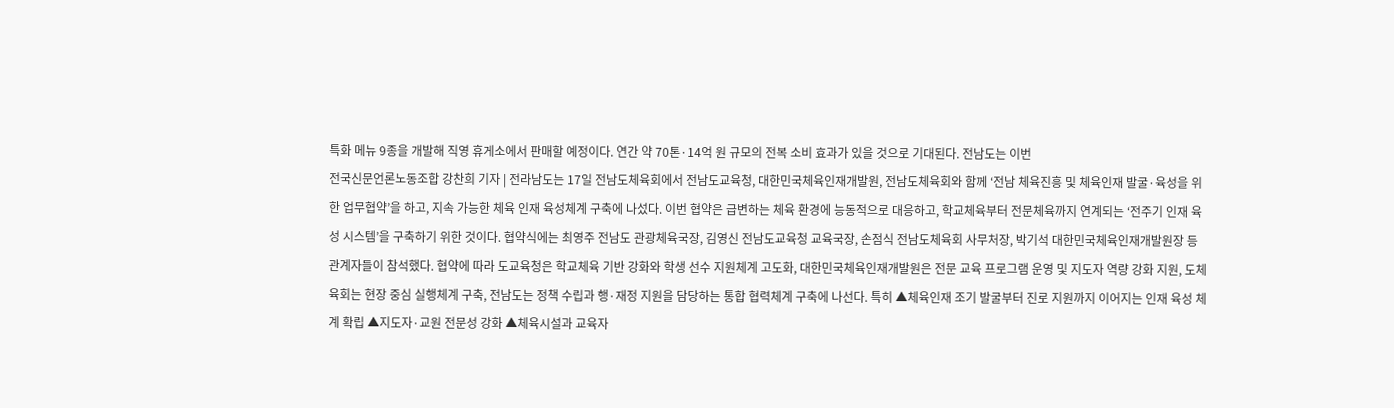특화 메뉴 9종을 개발해 직영 휴게소에서 판매할 예정이다. 연간 약 70톤·14억 원 규모의 전복 소비 효과가 있을 것으로 기대된다. 전남도는 이번
전국신문언론노동조합 강찬희 기자 | 전라남도는 17일 전남도체육회에서 전남도교육청, 대한민국체육인재개발원, 전남도체육회와 함께 ‘전남 체육진흥 및 체육인재 발굴·육성을 위한 업무협약’을 하고, 지속 가능한 체육 인재 육성체계 구축에 나섰다. 이번 협약은 급변하는 체육 환경에 능동적으로 대응하고, 학교체육부터 전문체육까지 연계되는 ‘전주기 인재 육성 시스템’을 구축하기 위한 것이다. 협약식에는 최영주 전남도 관광체육국장, 김영신 전남도교육청 교육국장, 손점식 전남도체육회 사무처장, 박기석 대한민국체육인재개발원장 등 관계자들이 참석했다. 협약에 따라 도교육청은 학교체육 기반 강화와 학생 선수 지원체계 고도화, 대한민국체육인재개발원은 전문 교육 프로그램 운영 및 지도자 역량 강화 지원, 도체육회는 현장 중심 실행체계 구축, 전남도는 정책 수립과 행·재정 지원을 담당하는 통합 협력체계 구축에 나선다. 특히 ▲체육인재 조기 발굴부터 진로 지원까지 이어지는 인재 육성 체계 확립 ▲지도자·교원 전문성 강화 ▲체육시설과 교육자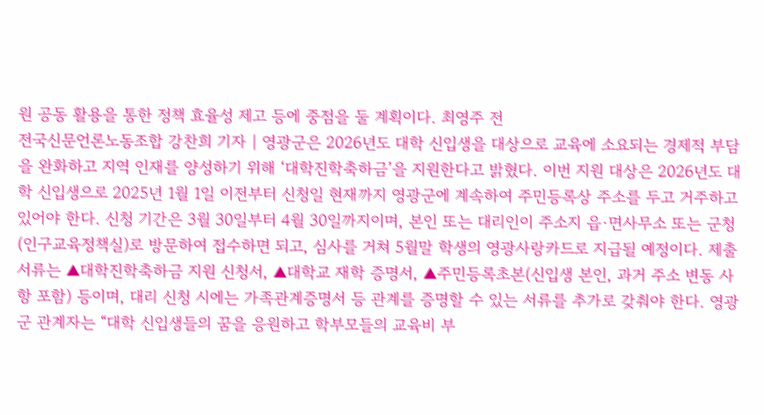원 공동 활용을 통한 정책 효율성 제고 등에 중점을 둘 계획이다. 최영주 전
전국신문언론노동조합 강찬희 기자 | 영광군은 2026년도 대학 신입생을 대상으로 교육에 소요되는 경제적 부담을 완화하고 지역 인재를 양성하기 위해 ‘대학진학축하금’을 지원한다고 밝혔다. 이번 지원 대상은 2026년도 대학 신입생으로 2025년 1월 1일 이전부터 신청일 현재까지 영광군에 계속하여 주민등록상 주소를 두고 거주하고 있어야 한다. 신청 기간은 3월 30일부터 4월 30일까지이며, 본인 또는 대리인이 주소지 읍·면사무소 또는 군청(인구교육정책실)로 방문하여 접수하면 되고, 심사를 거쳐 5월말 학생의 영광사랑카드로 지급될 예정이다. 제출 서류는 ▲대학진학축하금 지원 신청서, ▲대학교 재학 증명서, ▲주민등록초본(신입생 본인, 과거 주소 변동 사항 포함) 등이며, 대리 신청 시에는 가족관계증명서 등 관계를 증명할 수 있는 서류를 추가로 갖춰야 한다. 영광군 관계자는 “대학 신입생들의 꿈을 응원하고 학부모들의 교육비 부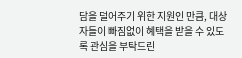담을 덜어주기 위한 지원인 만큼, 대상자들이 빠짐없이 혜택을 받을 수 있도록 관심을 부탁드린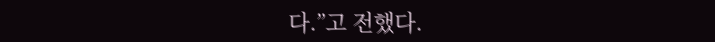다.”고 전했다.